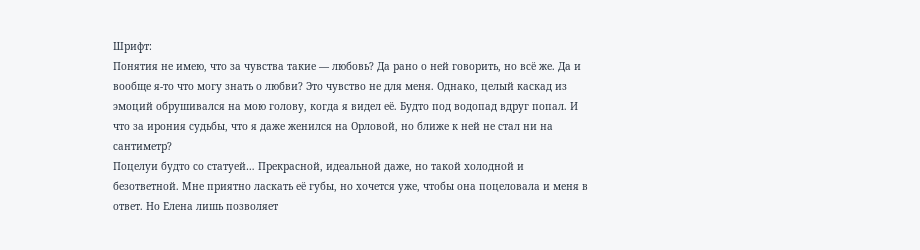Шрифт:
Понятия не имею, что за чувства такие — любовь? Да рано о ней говорить, но всё же. Да и вообще я-то что могу знать о любви? Это чувство не для меня. Однако, целый каскад из эмоций обрушивался на мою голову, когда я видел её. Будто под водопад вдруг попал. И что за ирония судьбы, что я даже женился на Орловой, но ближе к ней не стал ни на сантиметр?
Поцелуи будто со статуей… Прекрасной, идеальной даже, но такой холодной и безответной. Мне приятно ласкать её губы, но хочется уже, чтобы она поцеловала и меня в ответ. Но Елена лишь позволяет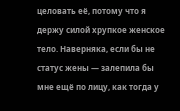целовать её, потому что я держу силой хрупкое женское тело. Наверняка, если бы не статус жены — залепила бы мне ещё по лицу, как тогда у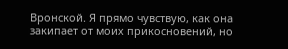Вронской. Я прямо чувствую, как она закипает от моих прикосновений, но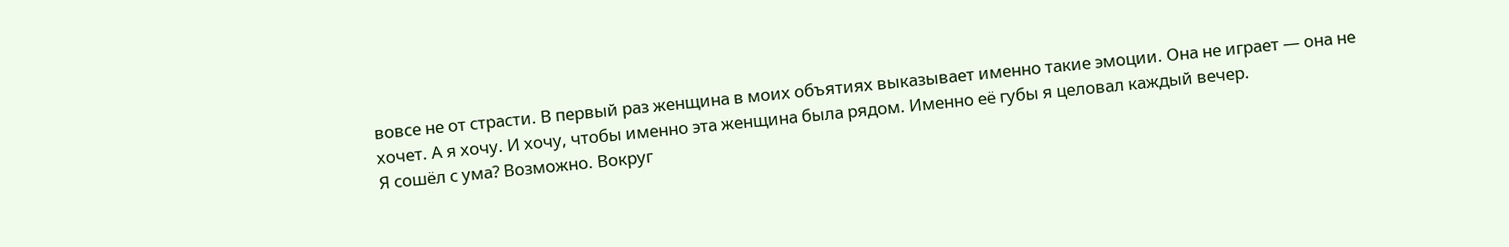вовсе не от страсти. В первый раз женщина в моих объятиях выказывает именно такие эмоции. Она не играет — она не хочет. А я хочу. И хочу, чтобы именно эта женщина была рядом. Именно её губы я целовал каждый вечер.
Я сошёл с ума? Возможно. Вокруг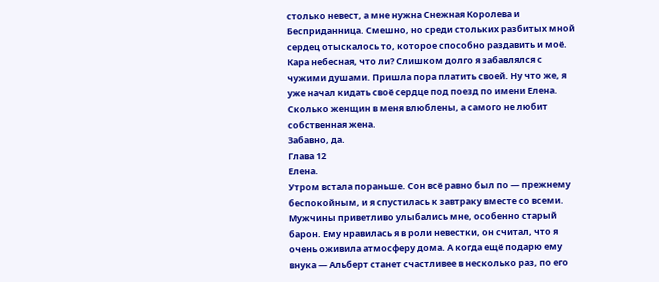столько невест, а мне нужна Снежная Королева и Бесприданница. Смешно, но среди стольких разбитых мной сердец отыскалось то, которое способно раздавить и моё. Кара небесная, что ли? Слишком долго я забавлялся с чужими душами. Пришла пора платить своей. Ну что же, я уже начал кидать своё сердце под поезд по имени Елена. Сколько женщин в меня влюблены, а самого не любит собственная жена.
Забавно, да.
Глава 12
Елена.
Утром встала пораньше. Сон всё равно был по — прежнему беспокойным, и я спустилась к завтраку вместе со всеми. Мужчины приветливо улыбались мне, особенно старый барон. Ему нравилась я в роли невестки, он считал, что я очень оживила атмосферу дома. А когда ещё подарю ему внука — Альберт станет счастливее в несколько раз, по его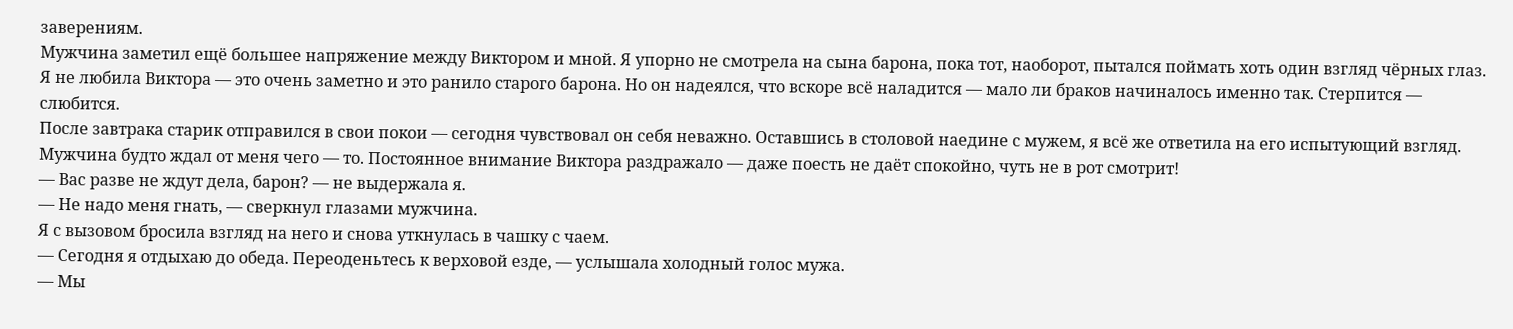заверениям.
Мужчина заметил ещё большее напряжение между Виктором и мной. Я упорно не смотрела на сына барона, пока тот, наоборот, пытался поймать хоть один взгляд чёрных глаз. Я не любила Виктора — это очень заметно и это ранило старого барона. Но он надеялся, что вскоре всё наладится — мало ли браков начиналось именно так. Стерпится — слюбится.
После завтрака старик отправился в свои покои — сегодня чувствовал он себя неважно. Оставшись в столовой наедине с мужем, я всё же ответила на его испытующий взгляд. Мужчина будто ждал от меня чего — то. Постоянное внимание Виктора раздражало — даже поесть не даёт спокойно, чуть не в рот смотрит!
— Вас разве не ждут дела, барон? — не выдержала я.
— Не надо меня гнать, — сверкнул глазами мужчина.
Я с вызовом бросила взгляд на него и снова уткнулась в чашку с чаем.
— Сегодня я отдыхаю до обеда. Переоденьтесь к верховой езде, — услышала холодный голос мужа.
— Мы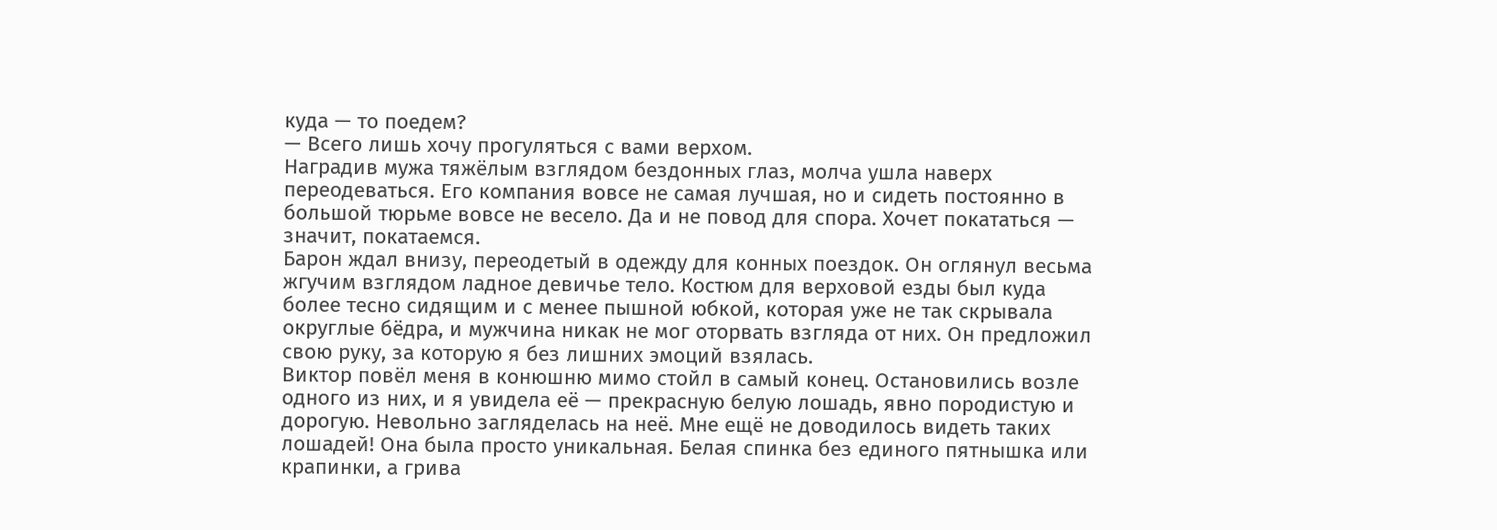куда — то поедем?
— Всего лишь хочу прогуляться с вами верхом.
Наградив мужа тяжёлым взглядом бездонных глаз, молча ушла наверх переодеваться. Его компания вовсе не самая лучшая, но и сидеть постоянно в большой тюрьме вовсе не весело. Да и не повод для спора. Хочет покататься — значит, покатаемся.
Барон ждал внизу, переодетый в одежду для конных поездок. Он оглянул весьма жгучим взглядом ладное девичье тело. Костюм для верховой езды был куда более тесно сидящим и с менее пышной юбкой, которая уже не так скрывала округлые бёдра, и мужчина никак не мог оторвать взгляда от них. Он предложил свою руку, за которую я без лишних эмоций взялась.
Виктор повёл меня в конюшню мимо стойл в самый конец. Остановились возле одного из них, и я увидела её — прекрасную белую лошадь, явно породистую и дорогую. Невольно загляделась на неё. Мне ещё не доводилось видеть таких лошадей! Она была просто уникальная. Белая спинка без единого пятнышка или крапинки, а грива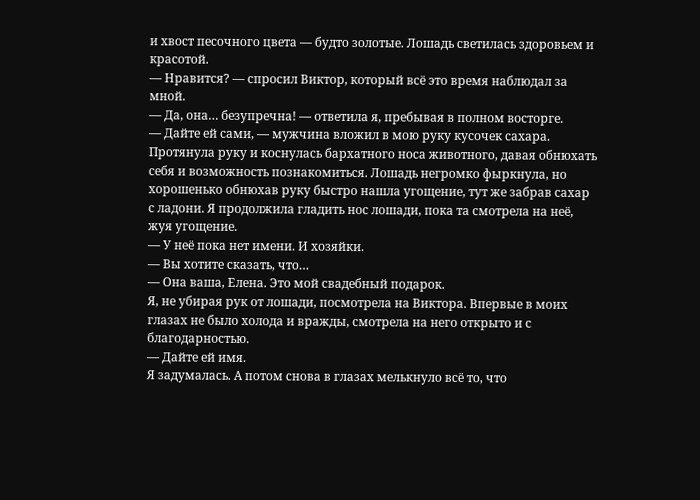и хвост песочного цвета — будто золотые. Лошадь светилась здоровьем и красотой.
— Нравится? — спросил Виктор, который всё это время наблюдал за мной.
— Да, она… безупречна! — ответила я, пребывая в полном восторге.
— Дайте ей сами, — мужчина вложил в мою руку кусочек сахара.
Протянула руку и коснулась бархатного носа животного, давая обнюхать себя и возможность познакомиться. Лошадь негромко фыркнула, но хорошенько обнюхав руку быстро нашла угощение, тут же забрав сахар с ладони. Я продолжила гладить нос лошади, пока та смотрела на неё, жуя угощение.
— У неё пока нет имени. И хозяйки.
— Вы хотите сказать, что…
— Она ваша, Елена. Это мой свадебный подарок.
Я, не убирая рук от лошади, посмотрела на Виктора. Впервые в моих глазах не было холода и вражды, смотрела на него открыто и с благодарностью.
— Дайте ей имя.
Я задумалась. А потом снова в глазах мелькнуло всё то, что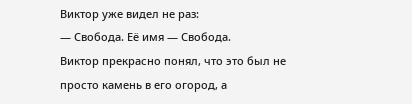Виктор уже видел не раз:
— Свобода. Её имя — Свобода.
Виктор прекрасно понял, что это был не просто камень в его огород, а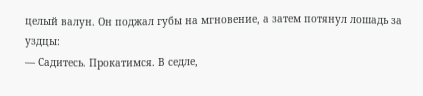целый валун. Он поджал губы на мгновение, а затем потянул лошадь за уздцы:
— Садитесь. Прокатимся. В седле,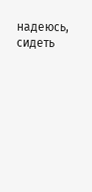надеюсь, сидеть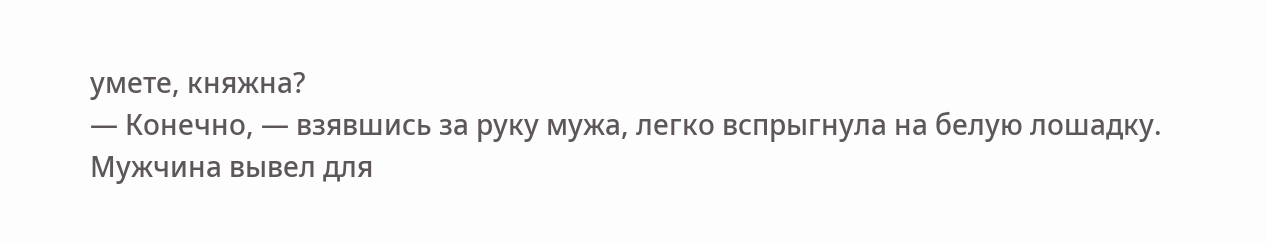умете, княжна?
— Конечно, — взявшись за руку мужа, легко вспрыгнула на белую лошадку.
Мужчина вывел для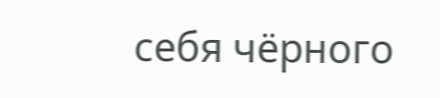себя чёрного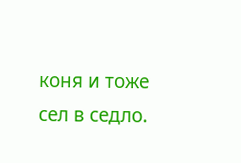коня и тоже сел в седло.